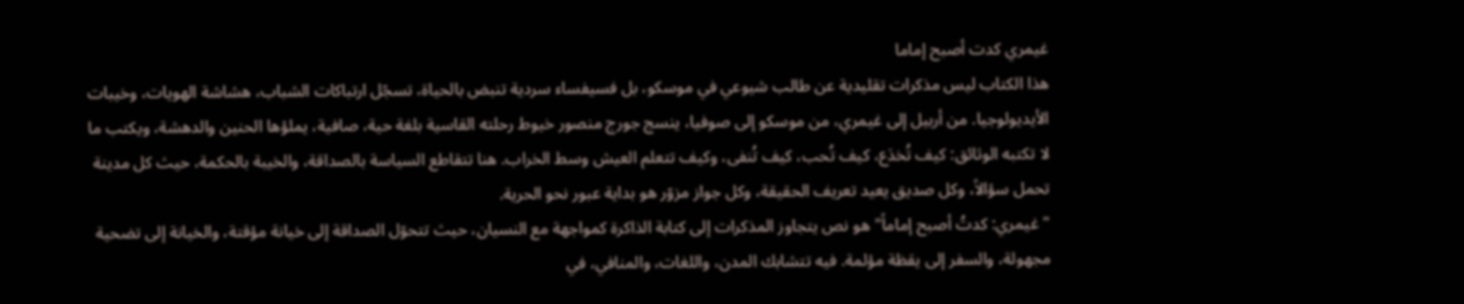غيمري كدت أصبح إماما
هذا الكتاب ليس مذكرات تقليدية عن طالب شيوعي في موسكو، بل فسيفساء سردية تنبض بالحياة، تسجّل ارتباكات الشباب، هشاشة الهويات، وخيبات الأيديولوجيا. من أربيل إلى غيمري، من موسكو إلى صوفيا، ينسج جورج منصور خيوط رحلته القاسية بلغة حية، صافية، يملؤها الحنين والدهشة، ويكتب ما لا تكتبه الوثائق: كيف تُخدَع، كيف تُحب، كيف تُنفى، وكيف تتعلم العيش وسط الخراب. هنا تتقاطع السياسة بالصداقة، والخيبة بالحكمة، حيث كل مدينة تحمل سؤالاً، وكل صديق يعيد تعريف الحقيقة، وكل جواز مزوّر هو بداية عبور نحو الحرية.
"غيمري: كدتُ أصبح إماماً" هو نص يتجاوز المذكرات إلى كتابة الذاكرة كمواجهة مع النسيان، حيث تتحوّل الصداقة إلى خيانة مؤقتة، والخيانة إلى تضحية مجهولة، والسفر إلى يقظة مؤلمة. فيه تتشابك المدن، واللغات، والمنافي، في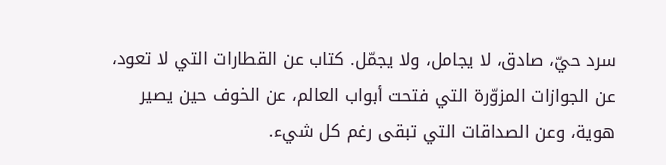سرد حيّ، صادق، لا يجامل، ولا يجمّل. كتاب عن القطارات التي لا تعود، عن الجوازات المزوّرة التي فتحت أبواب العالم، عن الخوف حين يصير هوية، وعن الصداقات التي تبقى رغم كل شيء.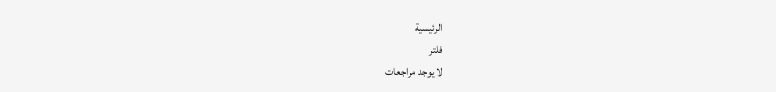الرئيسية
فلتر
لا يوجد مراجعات